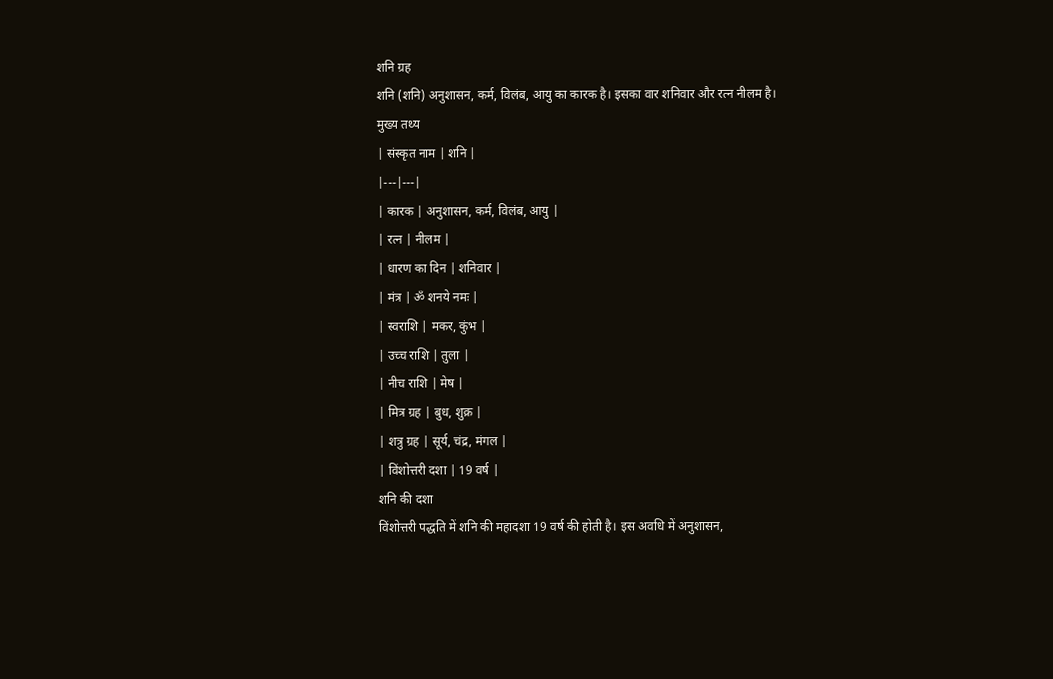शनि ग्रह
शनि (शनि) अनुशासन, कर्म, विलंब, आयु का कारक है। इसका वार शनिवार और रत्न नीलम है।
मुख्य तथ्य
| संस्कृत नाम | शनि |
|---|---|
| कारक | अनुशासन, कर्म, विलंब, आयु |
| रत्न | नीलम |
| धारण का दिन | शनिवार |
| मंत्र | ॐ शनये नमः |
| स्वराशि | मकर, कुंभ |
| उच्च राशि | तुला |
| नीच राशि | मेष |
| मित्र ग्रह | बुध, शुक्र |
| शत्रु ग्रह | सूर्य, चंद्र, मंगल |
| विंशोत्तरी दशा | 19 वर्ष |
शनि की दशा
विंशोत्तरी पद्धति में शनि की महादशा 19 वर्ष की होती है। इस अवधि में अनुशासन,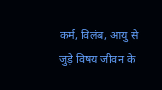कर्म, विलंब, आयु से जुड़े विषय जीवन के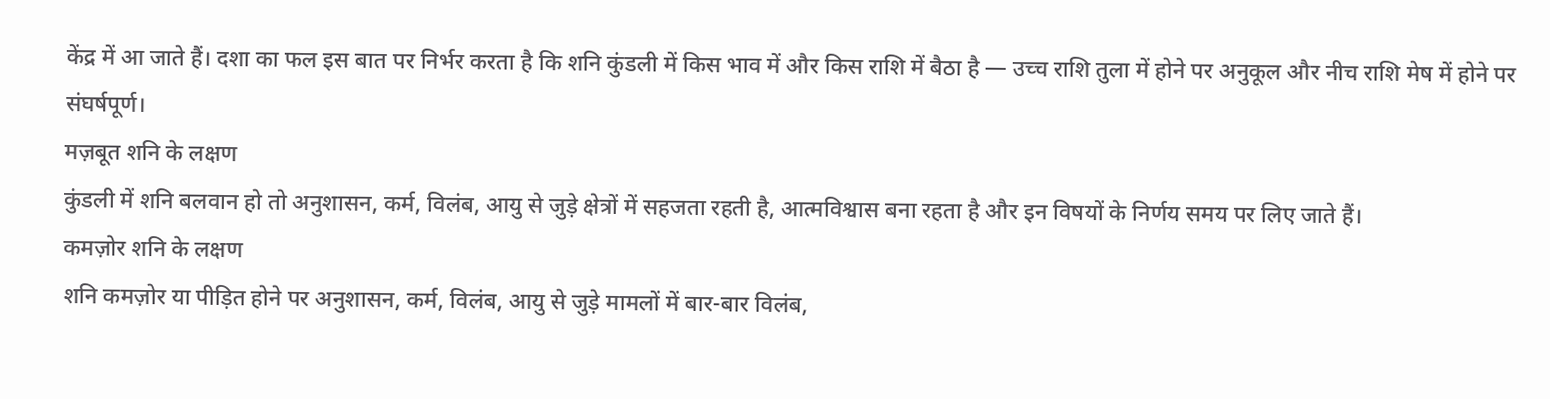केंद्र में आ जाते हैं। दशा का फल इस बात पर निर्भर करता है कि शनि कुंडली में किस भाव में और किस राशि में बैठा है — उच्च राशि तुला में होने पर अनुकूल और नीच राशि मेष में होने पर संघर्षपूर्ण।
मज़बूत शनि के लक्षण
कुंडली में शनि बलवान हो तो अनुशासन, कर्म, विलंब, आयु से जुड़े क्षेत्रों में सहजता रहती है, आत्मविश्वास बना रहता है और इन विषयों के निर्णय समय पर लिए जाते हैं।
कमज़ोर शनि के लक्षण
शनि कमज़ोर या पीड़ित होने पर अनुशासन, कर्म, विलंब, आयु से जुड़े मामलों में बार-बार विलंब,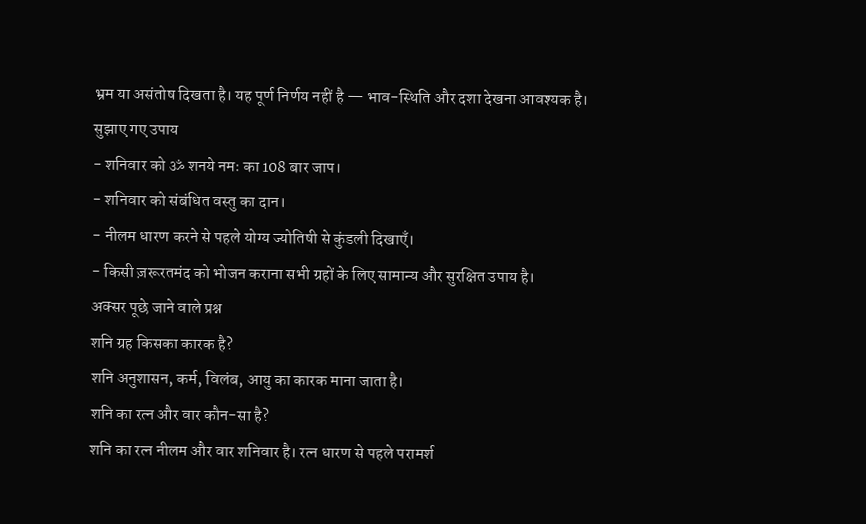भ्रम या असंतोष दिखता है। यह पूर्ण निर्णय नहीं है — भाव-स्थिति और दशा देखना आवश्यक है।
सुझाए गए उपाय
- शनिवार को ॐ शनये नमः का 108 बार जाप।
- शनिवार को संबंधित वस्तु का दान।
- नीलम धारण करने से पहले योग्य ज्योतिषी से कुंडली दिखाएँ।
- किसी ज़रूरतमंद को भोजन कराना सभी ग्रहों के लिए सामान्य और सुरक्षित उपाय है।
अक्सर पूछे जाने वाले प्रश्न
शनि ग्रह किसका कारक है?
शनि अनुशासन, कर्म, विलंब, आयु का कारक माना जाता है।
शनि का रत्न और वार कौन-सा है?
शनि का रत्न नीलम और वार शनिवार है। रत्न धारण से पहले परामर्श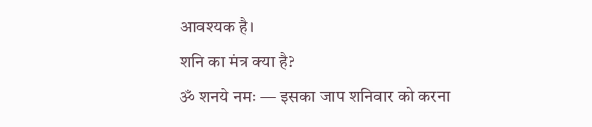आवश्यक है।
शनि का मंत्र क्या है?
ॐ शनये नमः — इसका जाप शनिवार को करना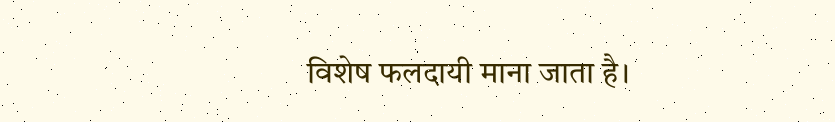विशेष फलदायी माना जाता है।